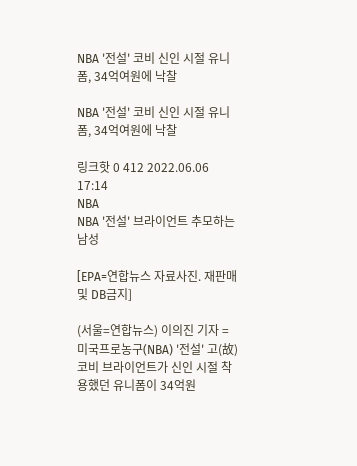NBA '전설' 코비 신인 시절 유니폼, 34억여원에 낙찰

NBA '전설' 코비 신인 시절 유니폼, 34억여원에 낙찰

링크핫 0 412 2022.06.06 17:14
NBA
NBA '전설' 브라이언트 추모하는 남성

[EPA=연합뉴스 자료사진. 재판매 및 DB금지]

(서울=연합뉴스) 이의진 기자 = 미국프로농구(NBA) '전설' 고(故) 코비 브라이언트가 신인 시절 착용했던 유니폼이 34억원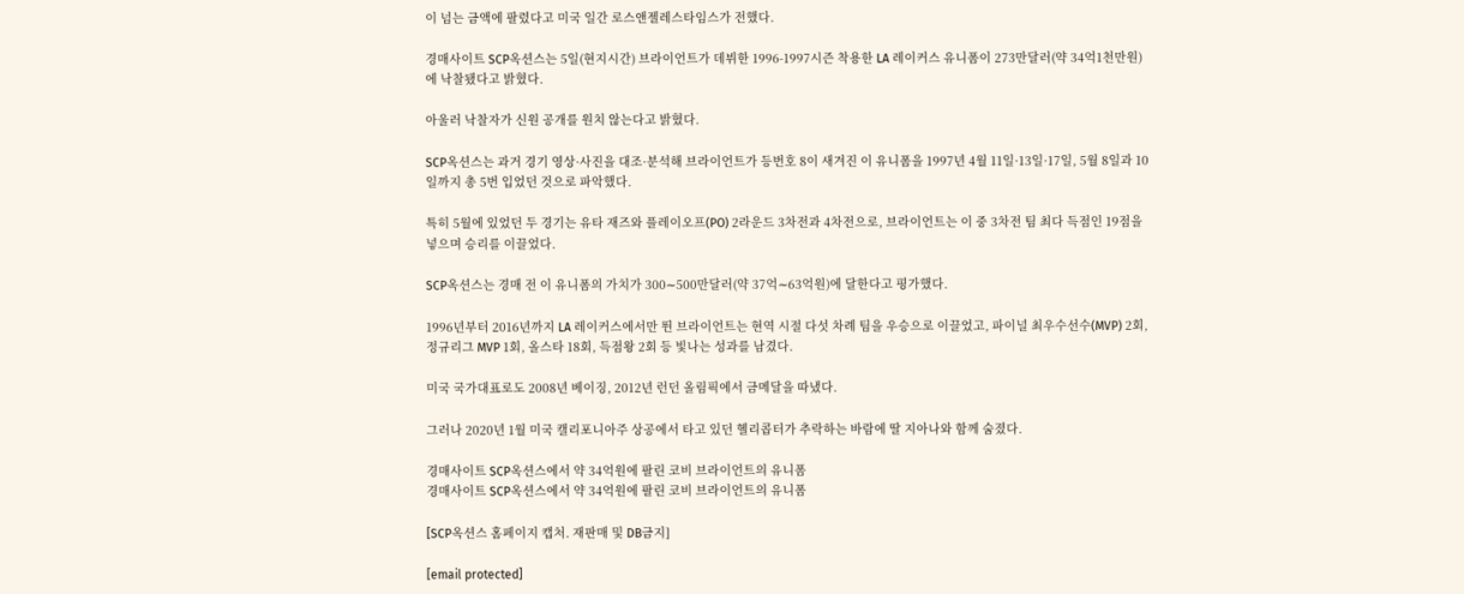이 넘는 금액에 팔렸다고 미국 일간 로스앤젤레스타임스가 전했다.

경매사이트 SCP옥션스는 5일(현지시간) 브라이언트가 데뷔한 1996-1997시즌 착용한 LA 레이커스 유니폼이 273만달러(약 34억1천만원)에 낙찰됐다고 밝혔다.

아울러 낙찰자가 신원 공개를 원치 않는다고 밝혔다.

SCP옥션스는 과거 경기 영상·사진을 대조·분석해 브라이언트가 등번호 8이 새겨진 이 유니폼을 1997년 4월 11일·13일·17일, 5월 8일과 10일까지 총 5번 입었던 것으로 파악했다.

특히 5월에 있었던 두 경기는 유타 재즈와 플레이오프(PO) 2라운드 3차전과 4차전으로, 브라이언트는 이 중 3차전 팀 최다 득점인 19점을 넣으며 승리를 이끌었다.

SCP옥션스는 경매 전 이 유니폼의 가치가 300∼500만달러(약 37억∼63억원)에 달한다고 평가했다.

1996년부터 2016년까지 LA 레이커스에서만 뛴 브라이언트는 현역 시절 다섯 차례 팀을 우승으로 이끌었고, 파이널 최우수선수(MVP) 2회, 정규리그 MVP 1회, 올스타 18회, 득점왕 2회 등 빛나는 성과를 남겼다.

미국 국가대표로도 2008년 베이징, 2012년 런던 올림픽에서 금메달을 따냈다.

그러나 2020년 1월 미국 캘리포니아주 상공에서 타고 있던 헬리콥터가 추락하는 바람에 딸 지아나와 함께 숨졌다.

경매사이트 SCP옥션스에서 약 34억원에 팔린 코비 브라이언트의 유니폼
경매사이트 SCP옥션스에서 약 34억원에 팔린 코비 브라이언트의 유니폼

[SCP옥션스 홈페이지 캡처. 재판매 및 DB금지]

[email protected]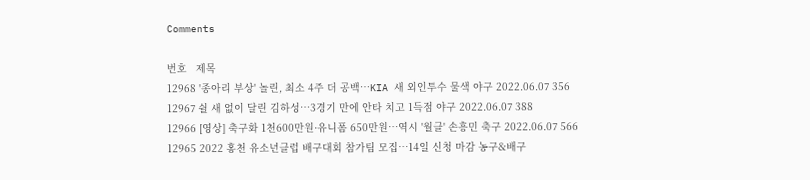Comments

번호   제목
12968 '종아리 부상' 놀린, 최소 4주 더 공백…KIA 새 외인투수 물색 야구 2022.06.07 356
12967 쉴 새 없이 달린 김하성…3경기 만에 안타 치고 1득점 야구 2022.06.07 388
12966 [영상] 축구화 1천600만원·유니폼 650만원…역시 '월클' 손흥민 축구 2022.06.07 566
12965 2022 홍천 유소년클럽 배구대회 참가팀 모집…14일 신청 마감 농구&배구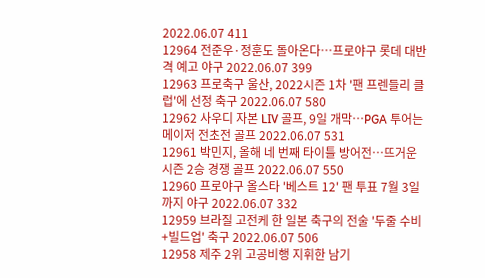2022.06.07 411
12964 전준우·정훈도 돌아온다…프로야구 롯데 대반격 예고 야구 2022.06.07 399
12963 프로축구 울산, 2022시즌 1차 '팬 프렌들리 클럽'에 선정 축구 2022.06.07 580
12962 사우디 자본 LIV 골프, 9일 개막…PGA 투어는 메이저 전초전 골프 2022.06.07 531
12961 박민지, 올해 네 번째 타이틀 방어전…뜨거운 시즌 2승 경쟁 골프 2022.06.07 550
12960 프로야구 올스타 '베스트 12' 팬 투표 7월 3일까지 야구 2022.06.07 332
12959 브라질 고전케 한 일본 축구의 전술 '두줄 수비+빌드업' 축구 2022.06.07 506
12958 제주 2위 고공비행 지휘한 남기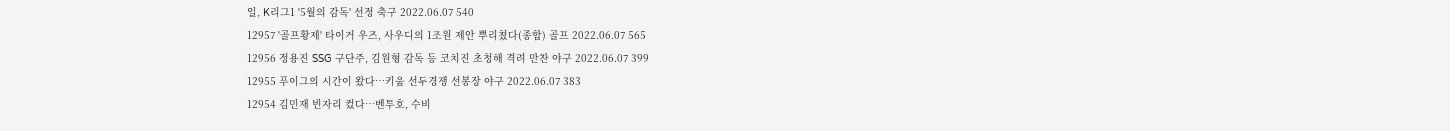일, K리그1 '5월의 감독' 선정 축구 2022.06.07 540
12957 '골프황제' 타이거 우즈, 사우디의 1조원 제안 뿌리쳤다(종합) 골프 2022.06.07 565
12956 정용진 SSG 구단주, 김원형 감독 등 코치진 초청해 격려 만찬 야구 2022.06.07 399
12955 푸이그의 시간이 왔다…키움 선두경쟁 선봉장 야구 2022.06.07 383
12954 김민재 빈자리 컸다…벤투호, 수비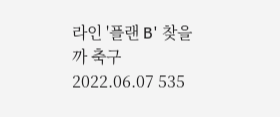라인 '플랜 B' 찾을까 축구 2022.06.07 535